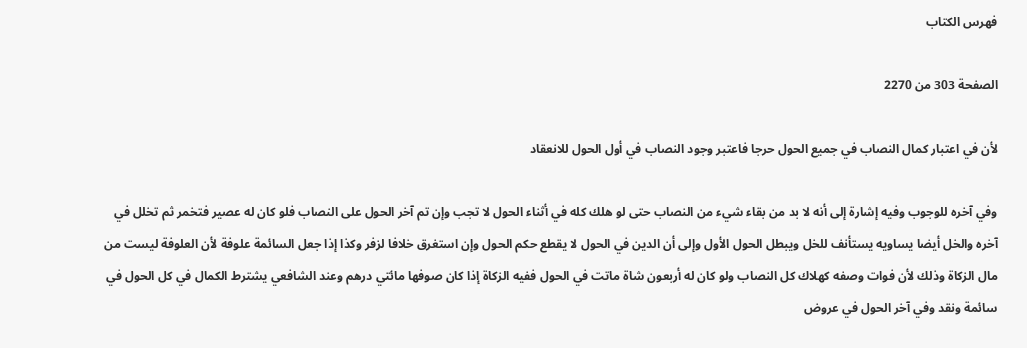فهرس الكتاب

الصفحة 303 من 2270

لأن في اعتبار كمال النصاب في جميع الحول حرجا فاعتبر وجود النصاب في أول الحول للانعقاد

وفي آخره للوجوب وفيه إشارة إلى أنه لا بد من بقاء شيء من النصاب حتى لو هلك كله في أثناء الحول لا تجب وإن تم آخر الحول على النصاب فلو كان له عصير فتخمر ثم تخلل في آخره والخل أيضا يساويه يستأنف للخل ويبطل الحول الأول وإلى أن الدين في الحول لا يقطع حكم الحول وإن استغرق خلافا لزفر وكذا إذا جعل السائمة علوفة لأن العلوفة ليست من مال الزكاة وذلك لأن فوات وصفه كهلاك كل النصاب ولو كان له أربعون شاة ماتت في الحول ففيه الزكاة إذا كان صوفها مائتي درهم وعند الشافعي يشترط الكمال في كل الحول في سائمة ونقد وفي آخر الحول في عروض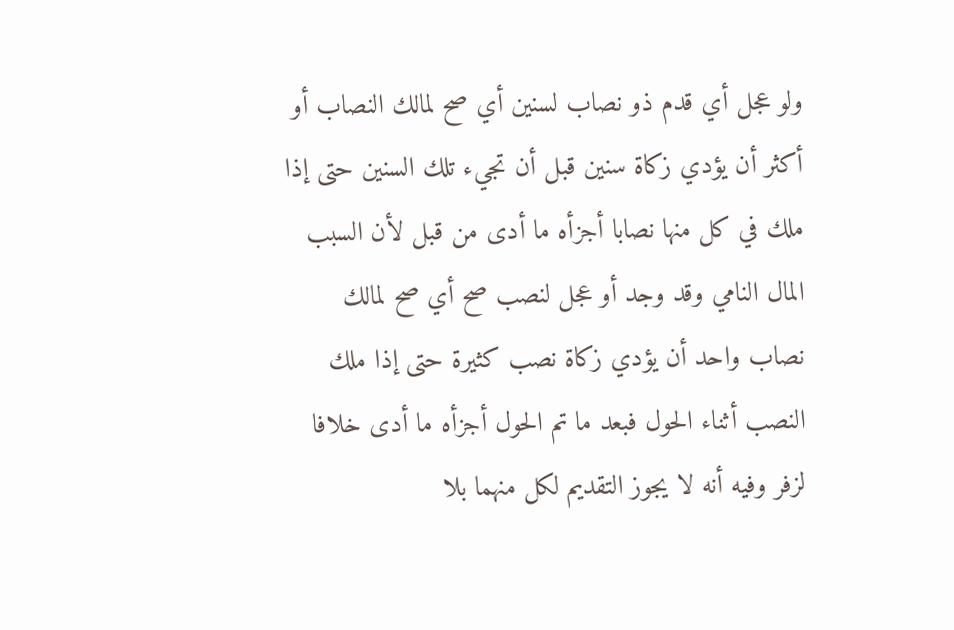ولو عجل أي قدم ذو نصاب لسنين أي صح لمالك النصاب أو أكثر أن يؤدي زكاة سنين قبل أن تجيء تلك السنين حتى إذا ملك في كل منها نصابا أجزأه ما أدى من قبل لأن السبب المال النامي وقد وجد أو عجل لنصب صح أي صح لمالك نصاب واحد أن يؤدي زكاة نصب كثيرة حتى إذا ملك النصب أثناء الحول فبعد ما تم الحول أجزأه ما أدى خلافا لزفر وفيه أنه لا يجوز التقديم لكل منهما بلا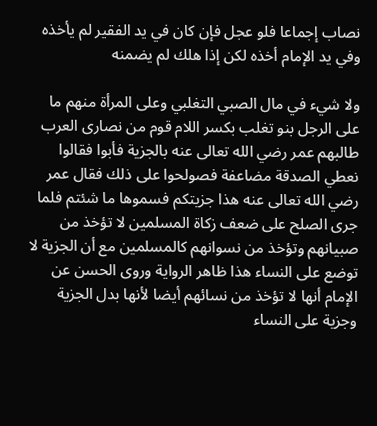نصاب إجماعا فلو عجل فإن كان في يد الفقير لم يأخذه وفي يد الإمام أخذه لكن إذا هلك لم يضمنه

ولا شيء في مال الصبي التغلبي وعلى المرأة منهم ما على الرجل بنو تغلب بكسر اللام قوم من نصارى العرب طالبهم عمر رضي الله تعالى عنه بالجزية فأبوا فقالوا نعطي الصدقة مضاعفة فصولحوا على ذلك فقال عمر رضي الله تعالى عنه هذا جزيتكم فسموها ما شئتم فلما جرى الصلح على ضعف زكاة المسلمين لا تؤخذ من صبيانهم وتؤخذ من نسوانهم كالمسلمين مع أن الجزية لا توضع على النساء هذا ظاهر الرواية وروى الحسن عن الإمام أنها لا تؤخذ من نسائهم أيضا لأنها بدل الجزية وجزية على النساء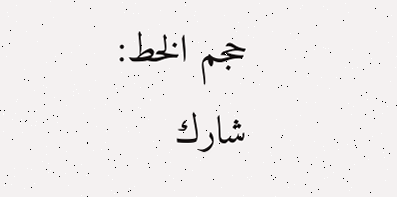حجم الخط:
شارك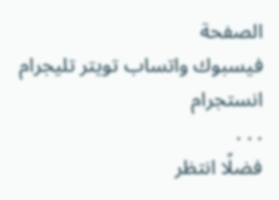الصفحة
فيسبوك واتساب تويتر تليجرام انستجرام
. . .
فضلًا انتظر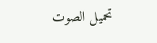تحميل الصوت